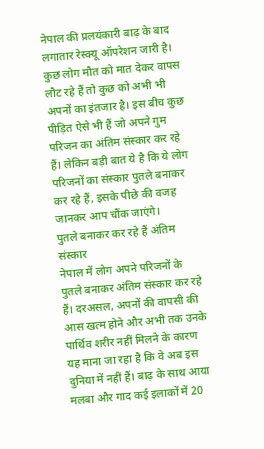नेपाल की प्रलयंकारी बाढ़ के बाद लगातार रेस्क्यू ऑपरेशन जारी है। कुछ लोग मौत को मात देकर वापस लौट रहे हैं तो कुछ को अभी भी अपनों का इंतजार है। इस बीच कुछ पीड़ित ऐसे भी हैं जो अपने गुम परिजन का अंतिम संस्कार कर रहे हैं। लेकिन बड़ी बात ये है कि ये लोग परिजनों का संस्कार पुतले बनाकर कर रहे हैं, इसके पीछे की वजह जानकर आप चौंक जाएंगे।
पुतले बनाकर कर रहे हैं अंतिम संस्कार
नेपाल में लोग अपने परिजनों के पुतले बनाकर अंतिम संस्कार कर रहे हैं। दरअसल, अपनों की वापसी की आस खत्म होने और अभी तक उनके पार्थिव शरीर नहीं मिलने के कारण यह माना जा रहा है कि वे अब इस दुनिया में नहीं हैं। बाढ़ के साथ आया मलबा और गाद कई इलाकों में 20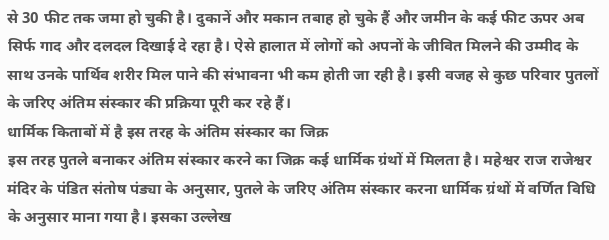से 30 फीट तक जमा हो चुकी है। दुकानें और मकान तबाह हो चुके हैं और जमीन के कई फीट ऊपर अब सिर्फ गाद और दलदल दिखाई दे रहा है। ऐसे हालात में लोगों को अपनों के जीवित मिलने की उम्मीद के साथ उनके पार्थिव शरीर मिल पाने की संभावना भी कम होती जा रही है। इसी वजह से कुछ परिवार पुतलों के जरिए अंतिम संस्कार की प्रक्रिया पूरी कर रहे हैं।
धार्मिक किताबों में है इस तरह के अंतिम संस्कार का जिक्र
इस तरह पुतले बनाकर अंतिम संस्कार करने का जिक्र कई धार्मिक ग्रंथों में मिलता है। महेश्वर राज राजेश्वर मंदिर के पंडित संतोष पंड्या के अनुसार, पुतले के जरिए अंतिम संस्कार करना धार्मिक ग्रंथों में वर्णित विधि के अनुसार माना गया है। इसका उल्लेख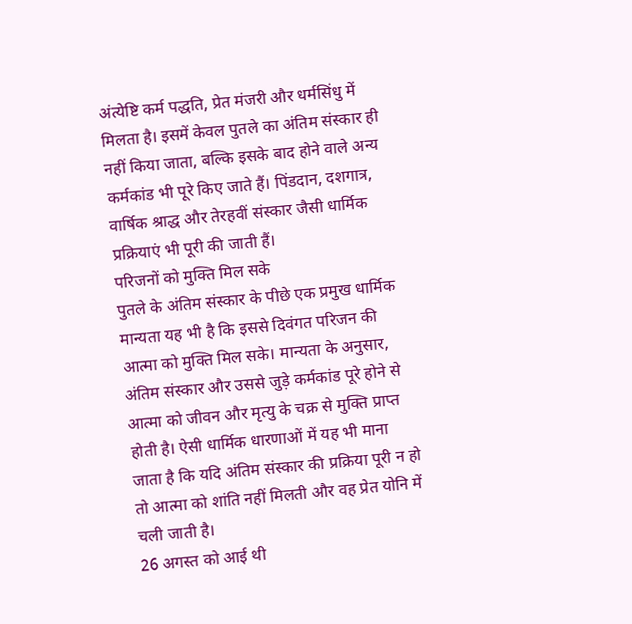अंत्येष्टि कर्म पद्धति, प्रेत मंजरी और धर्मसिंधु में मिलता है। इसमें केवल पुतले का अंतिम संस्कार ही नहीं किया जाता, बल्कि इसके बाद होने वाले अन्य कर्मकांड भी पूरे किए जाते हैं। पिंडदान, दशगात्र, वार्षिक श्राद्ध और तेरहवीं संस्कार जैसी धार्मिक प्रक्रियाएं भी पूरी की जाती हैं।
परिजनों को मुक्ति मिल सके
पुतले के अंतिम संस्कार के पीछे एक प्रमुख धार्मिक मान्यता यह भी है कि इससे दिवंगत परिजन की आत्मा को मुक्ति मिल सके। मान्यता के अनुसार, अंतिम संस्कार और उससे जुड़े कर्मकांड पूरे होने से आत्मा को जीवन और मृत्यु के चक्र से मुक्ति प्राप्त होती है। ऐसी धार्मिक धारणाओं में यह भी माना जाता है कि यदि अंतिम संस्कार की प्रक्रिया पूरी न हो तो आत्मा को शांति नहीं मिलती और वह प्रेत योनि में चली जाती है।
26 अगस्त को आई थी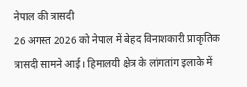नेपाल की त्रासदी
26 अगस्त 2026 को नेपाल में बेहद विनाशकारी प्राकृतिक त्रासदी सामने आई। हिमालयी क्षेत्र के लांगतांग इलाके में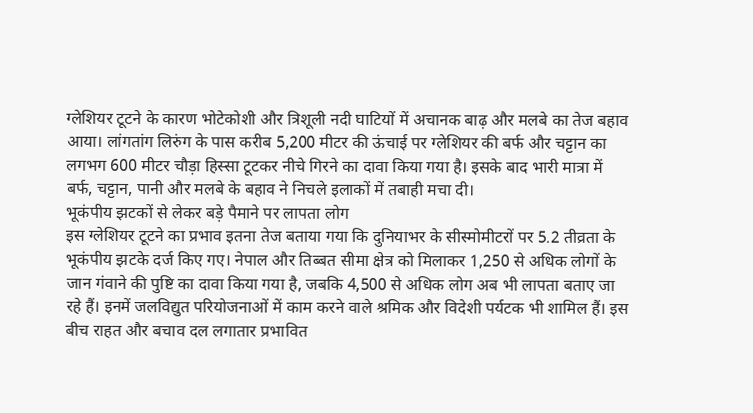ग्लेशियर टूटने के कारण भोटेकोशी और त्रिशूली नदी घाटियों में अचानक बाढ़ और मलबे का तेज बहाव आया। लांगतांग लिरुंग के पास करीब 5,200 मीटर की ऊंचाई पर ग्लेशियर की बर्फ और चट्टान का लगभग 600 मीटर चौड़ा हिस्सा टूटकर नीचे गिरने का दावा किया गया है। इसके बाद भारी मात्रा में बर्फ, चट्टान, पानी और मलबे के बहाव ने निचले इलाकों में तबाही मचा दी।
भूकंपीय झटकों से लेकर बड़े पैमाने पर लापता लोग
इस ग्लेशियर टूटने का प्रभाव इतना तेज बताया गया कि दुनियाभर के सीस्मोमीटरों पर 5.2 तीव्रता के भूकंपीय झटके दर्ज किए गए। नेपाल और तिब्बत सीमा क्षेत्र को मिलाकर 1,250 से अधिक लोगों के जान गंवाने की पुष्टि का दावा किया गया है, जबकि 4,500 से अधिक लोग अब भी लापता बताए जा रहे हैं। इनमें जलविद्युत परियोजनाओं में काम करने वाले श्रमिक और विदेशी पर्यटक भी शामिल हैं। इस बीच राहत और बचाव दल लगातार प्रभावित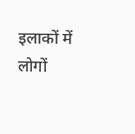इलाकों में लोगों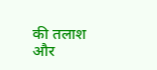की तलाश और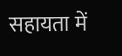सहायता में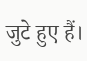जुटे हुए हैं।